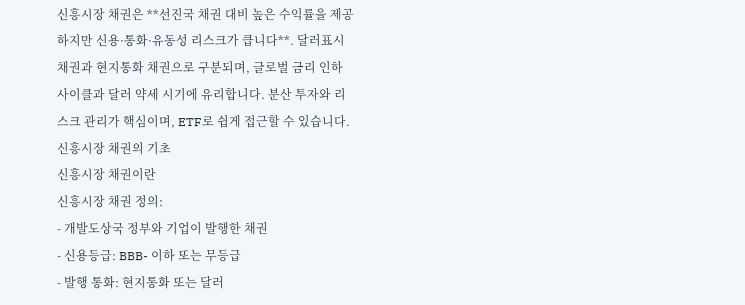신흥시장 채권은 **선진국 채권 대비 높은 수익률을 제공하지만 신용·통화·유동성 리스크가 큽니다**. 달러표시 채권과 현지통화 채권으로 구분되며, 글로벌 금리 인하 사이클과 달러 약세 시기에 유리합니다. 분산 투자와 리스크 관리가 핵심이며, ETF로 쉽게 접근할 수 있습니다.
신흥시장 채권의 기초
신흥시장 채권이란
신흥시장 채권 정의:
- 개발도상국 정부와 기업이 발행한 채권
- 신용등급: BBB- 이하 또는 무등급
- 발행 통화: 현지통화 또는 달러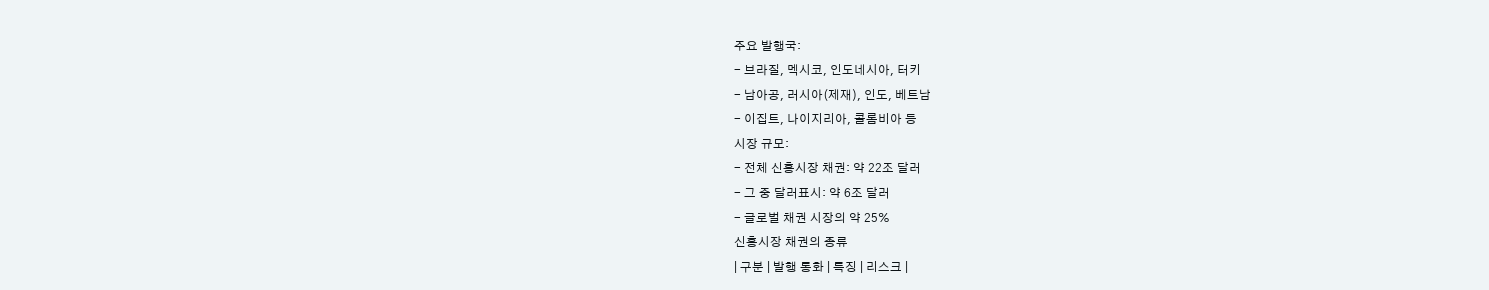주요 발행국:
- 브라질, 멕시코, 인도네시아, 터키
- 남아공, 러시아(제재), 인도, 베트남
- 이집트, 나이지리아, 콜롬비아 등
시장 규모:
- 전체 신흥시장 채권: 약 22조 달러
- 그 중 달러표시: 약 6조 달러
- 글로벌 채권 시장의 약 25%
신흥시장 채권의 종류
| 구분 | 발행 통화 | 특징 | 리스크 |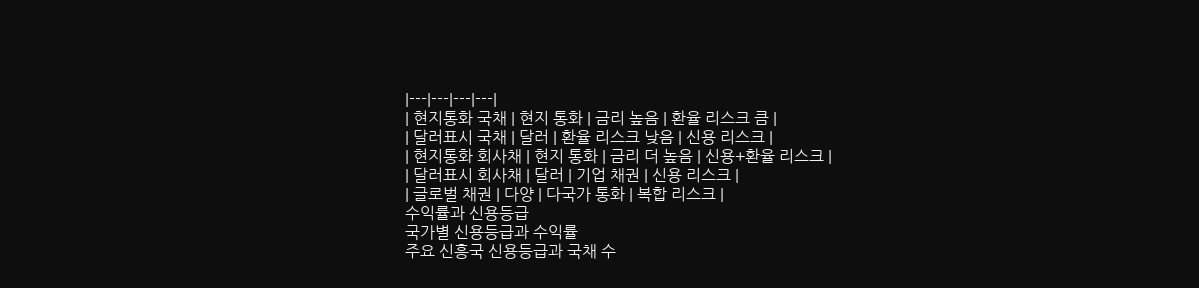|---|---|---|---|
| 현지통화 국채 | 현지 통화 | 금리 높음 | 환율 리스크 큼 |
| 달러표시 국채 | 달러 | 환율 리스크 낮음 | 신용 리스크 |
| 현지통화 회사채 | 현지 통화 | 금리 더 높음 | 신용+환율 리스크 |
| 달러표시 회사채 | 달러 | 기업 채권 | 신용 리스크 |
| 글로벌 채권 | 다양 | 다국가 통화 | 복합 리스크 |
수익률과 신용등급
국가별 신용등급과 수익률
주요 신흥국 신용등급과 국채 수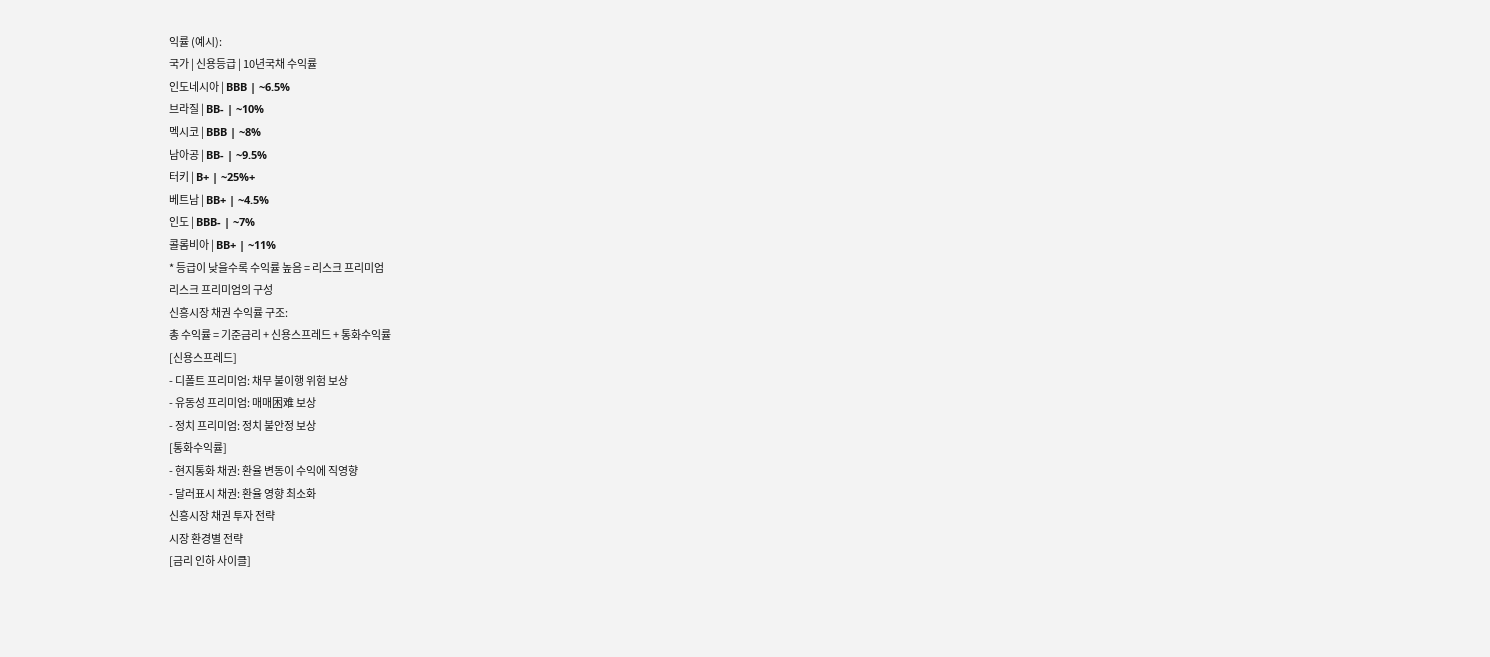익률 (예시):
국가 | 신용등급 | 10년국채 수익률
인도네시아 | BBB | ~6.5%
브라질 | BB- | ~10%
멕시코 | BBB | ~8%
남아공 | BB- | ~9.5%
터키 | B+ | ~25%+
베트남 | BB+ | ~4.5%
인도 | BBB- | ~7%
콜롬비아 | BB+ | ~11%
* 등급이 낮을수록 수익률 높음 = 리스크 프리미엄
리스크 프리미엄의 구성
신흥시장 채권 수익률 구조:
총 수익률 = 기준금리 + 신용스프레드 + 통화수익률
[신용스프레드]
- 디폴트 프리미엄: 채무 불이행 위험 보상
- 유동성 프리미엄: 매매困难 보상
- 정치 프리미엄: 정치 불안정 보상
[통화수익률]
- 현지통화 채권: 환율 변동이 수익에 직영향
- 달러표시 채권: 환율 영향 최소화
신흥시장 채권 투자 전략
시장 환경별 전략
[금리 인하 사이클]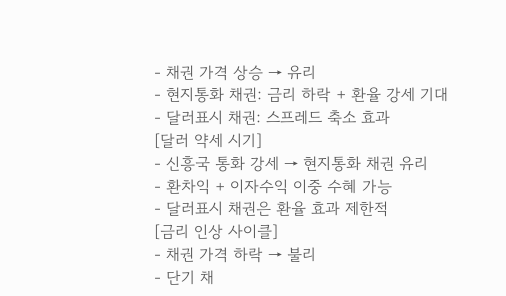- 채권 가격 상승 → 유리
- 현지통화 채권: 금리 하락 + 환율 강세 기대
- 달러표시 채권: 스프레드 축소 효과
[달러 약세 시기]
- 신흥국 통화 강세 → 현지통화 채권 유리
- 환차익 + 이자수익 이중 수혜 가능
- 달러표시 채권은 환율 효과 제한적
[금리 인상 사이클]
- 채권 가격 하락 → 불리
- 단기 채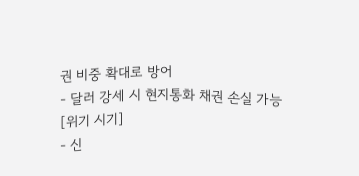권 비중 확대로 방어
- 달러 강세 시 현지통화 채권 손실 가능
[위기 시기]
- 신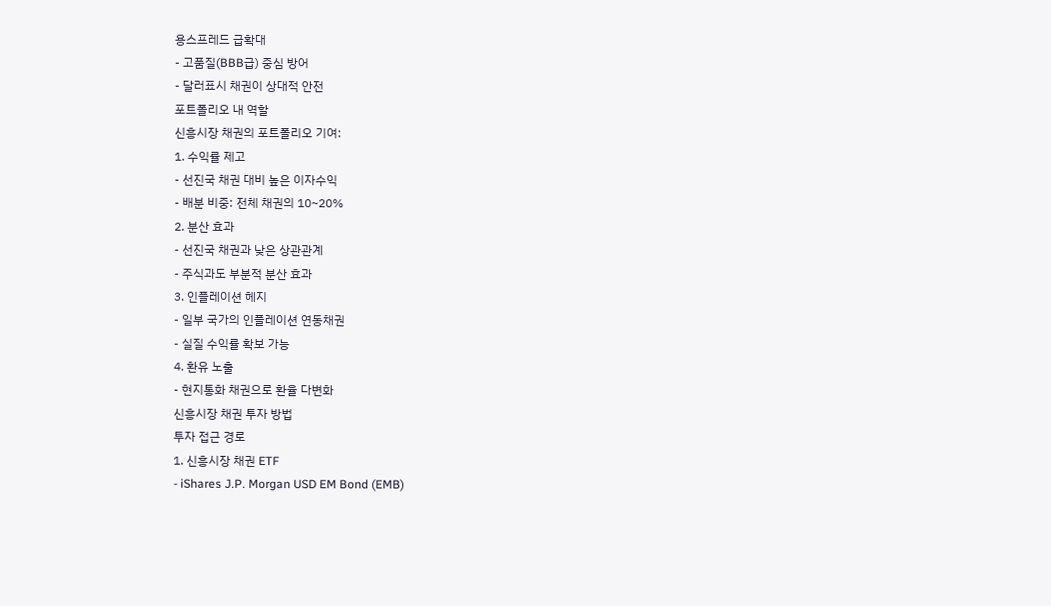용스프레드 급확대
- 고품질(BBB급) 중심 방어
- 달러표시 채권이 상대적 안전
포트폴리오 내 역할
신흥시장 채권의 포트폴리오 기여:
1. 수익률 제고
- 선진국 채권 대비 높은 이자수익
- 배분 비중: 전체 채권의 10~20%
2. 분산 효과
- 선진국 채권과 낮은 상관관계
- 주식과도 부분적 분산 효과
3. 인플레이션 헤지
- 일부 국가의 인플레이션 연동채권
- 실질 수익률 확보 가능
4. 환유 노출
- 현지통화 채권으로 환율 다변화
신흥시장 채권 투자 방법
투자 접근 경로
1. 신흥시장 채권 ETF
- iShares J.P. Morgan USD EM Bond (EMB)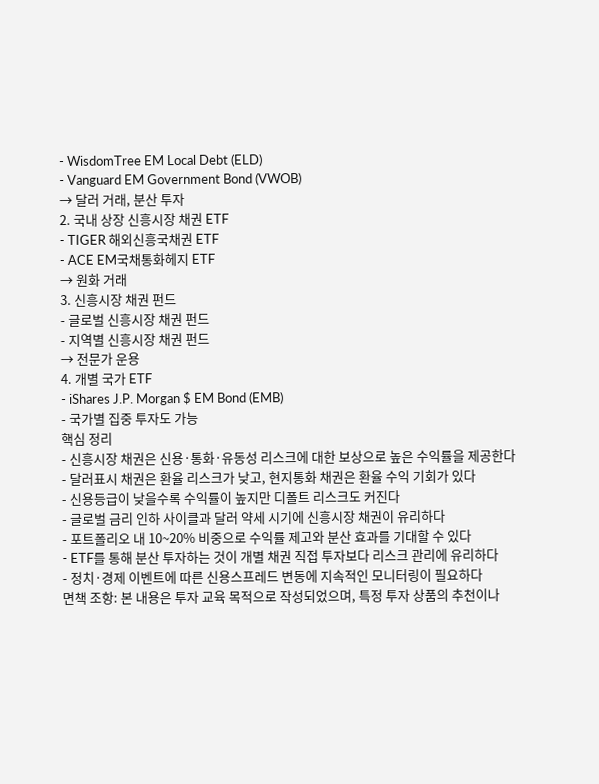- WisdomTree EM Local Debt (ELD)
- Vanguard EM Government Bond (VWOB)
→ 달러 거래, 분산 투자
2. 국내 상장 신흥시장 채권 ETF
- TIGER 해외신흥국채권 ETF
- ACE EM국채통화헤지 ETF
→ 원화 거래
3. 신흥시장 채권 펀드
- 글로벌 신흥시장 채권 펀드
- 지역별 신흥시장 채권 펀드
→ 전문가 운용
4. 개별 국가 ETF
- iShares J.P. Morgan $ EM Bond (EMB)
- 국가별 집중 투자도 가능
핵심 정리
- 신흥시장 채권은 신용·통화·유동성 리스크에 대한 보상으로 높은 수익률을 제공한다
- 달러표시 채권은 환율 리스크가 낮고, 현지통화 채권은 환율 수익 기회가 있다
- 신용등급이 낮을수록 수익률이 높지만 디폴트 리스크도 커진다
- 글로벌 금리 인하 사이클과 달러 약세 시기에 신흥시장 채권이 유리하다
- 포트폴리오 내 10~20% 비중으로 수익률 제고와 분산 효과를 기대할 수 있다
- ETF를 통해 분산 투자하는 것이 개별 채권 직접 투자보다 리스크 관리에 유리하다
- 정치·경제 이벤트에 따른 신용스프레드 변동에 지속적인 모니터링이 필요하다
면책 조항: 본 내용은 투자 교육 목적으로 작성되었으며, 특정 투자 상품의 추천이나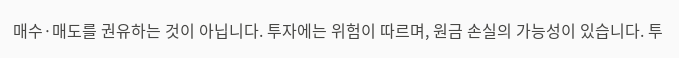매수·매도를 권유하는 것이 아닙니다. 투자에는 위험이 따르며, 원금 손실의 가능성이 있습니다. 투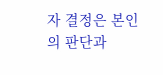자 결정은 본인의 판단과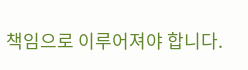책임으로 이루어져야 합니다.